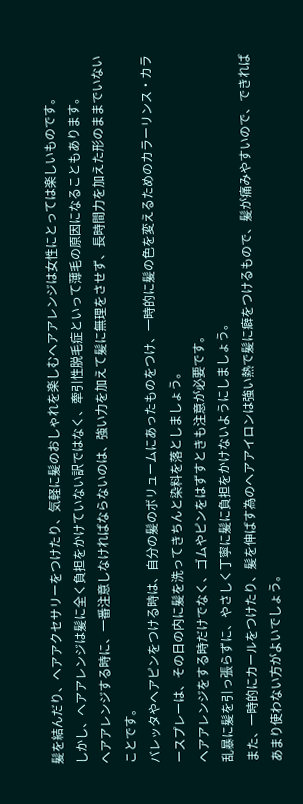髪を結んだり、ヘアアクセサリーをつけたり、気軽に髪のおしゃれを楽しむヘアアレンジは女性にとっては楽しいものです。
しかし、ヘアアレンジは髪に全く負担をかけていない訳ではなく、牽引性脱毛症といって薄毛の原因になることもあります。
ヘアアレンジする時に、一番注意しなければならないのは、強い力を加えて髪に無理をさせず、長時間力を加えた形のままでいないことです。
バレッタやヘアピンをつける時は、自分の髪のボリュームにあったものをつけ、一時的に髪の色を変えるためのカラーリンス・カラースプレーは、その日の内に髪を洗ってきちんと染料を落としましょう。
ヘアアレンジをする時だけでなく、ゴムやピンをはずすときも注意が必要です。
乱暴に髪を引っ張らずに、やさしく丁寧に髪に負担をかけないようにしましょう。
また、一時的にカールをつけたり、髪を伸ばす為のヘアアイロンは強い熱で髪に癖をつけるもので、髪が痛みやすいので、できればあまり使わない方がよいでしょう。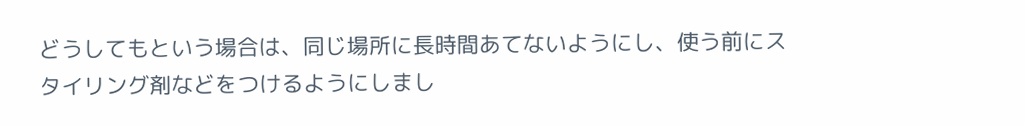どうしてもという場合は、同じ場所に長時間あてないようにし、使う前にスタイリング剤などをつけるようにしまし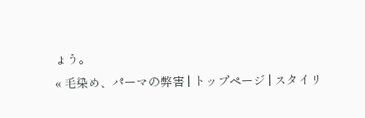ょう。
« 毛染め、パーマの弊害 | トップページ | スタイリ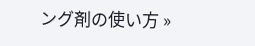ング剤の使い方 »